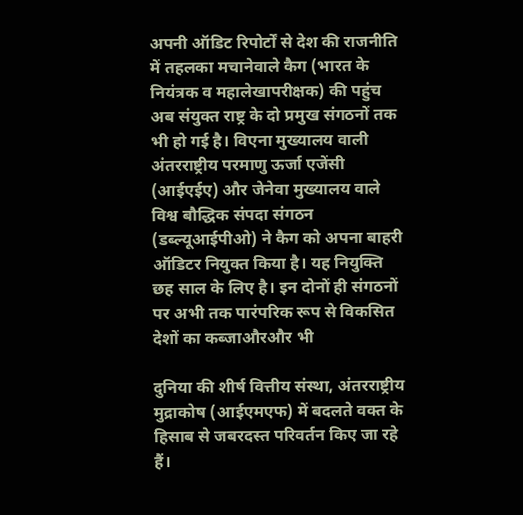अपनी ऑडिट रिपोर्टों से देश की राजनीति में तहलका मचानेवाले कैग (भारत के नियंत्रक व महालेखापरीक्षक) की पहुंच अब संयुक्त राष्ट्र के दो प्रमुख संगठनों तक भी हो गई है। विएना मुख्यालय वाली अंतरराष्ट्रीय परमाणु ऊर्जा एजेंसी (आईएईए) और जेनेवा मुख्यालय वाले विश्व बौद्धिक संपदा संगठन (डब्ल्यूआईपीओ) ने कैग को अपना बाहरी ऑडिटर नियुक्त किया है। यह नियुक्ति छह साल के लिए है। इन दोनों ही संगठनों पर अभी तक पारंपरिक रूप से विकसित देशों का कब्जाऔरऔर भी

दुनिया की शीर्ष वित्तीय संस्था, अंतरराष्ट्रीय मुद्राकोष (आईएमएफ) में बदलते वक्त के हिसाब से जबरदस्त परिवर्तन किए जा रहे हैं।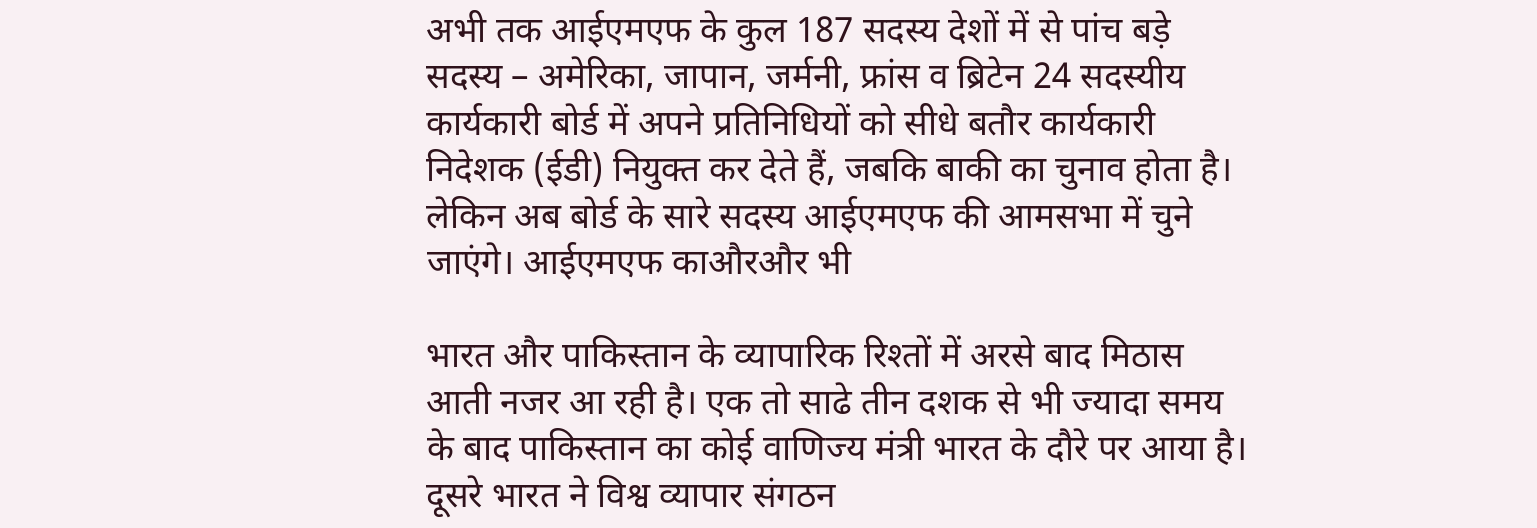अभी तक आईएमएफ के कुल 187 सदस्य देशों में से पांच बड़े सदस्य – अमेरिका, जापान, जर्मनी, फ्रांस व ब्रिटेन 24 सदस्यीय कार्यकारी बोर्ड में अपने प्रतिनिधियों को सीधे बतौर कार्यकारी निदेशक (ईडी) नियुक्त कर देते हैं, जबकि बाकी का चुनाव होता है। लेकिन अब बोर्ड के सारे सदस्य आईएमएफ की आमसभा में चुने जाएंगे। आईएमएफ काऔरऔर भी

भारत और पाकिस्तान के व्यापारिक रिश्तों में अरसे बाद मिठास आती नजर आ रही है। एक तो साढे तीन दशक से भी ज्‍यादा समय के बाद पाकिस्‍तान का कोई वाणिज्‍य मंत्री भारत के दौरे पर आया है। दूसरे भारत ने विश्व व्यापार संगठन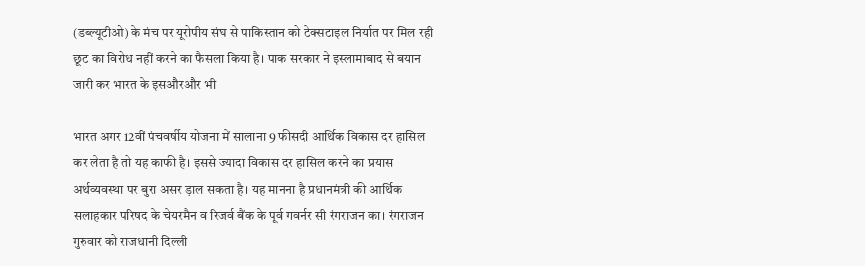(डब्ल्यूटीओ) के मंच पर यूरोपीय संघ से पाकिस्तान को टेक्सटाइल निर्यात पर मिल रही छूट का विरोध नहीं करने का फैसला किया है। पाक सरकार ने इस्लामाबाद से बयान जारी कर भारत के इसऔरऔर भी

भारत अगर 12वीं पंचवर्षीय योजना में सालाना 9 फीसदी आर्थिक विकास दर हासिल कर लेता है तो यह काफी है। इससे ज्यादा विकास दर हासिल करने का प्रयास अर्थव्यवस्था पर बुरा असर ड़ाल सकता है। यह मानना है प्रधानमंत्री की आर्थिक सलाहकार परिषद के चेयरमैन व रिजर्व बैंक के पूर्व गवर्नर सी रंगराजन का। रंगराजन गुरुवार को राजधानी दिल्ली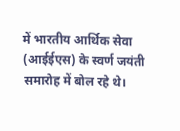में भारतीय आर्थिक सेवा (आईईएस) के स्वर्ण जयंती समारोह में बोल रहे थे।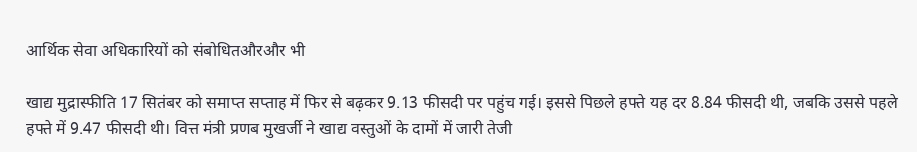आर्थिक सेवा अधिकारियों को संबोधितऔरऔर भी

खाद्य मुद्रास्फीति 17 सितंबर को समाप्त सप्ताह में फिर से बढ़कर 9.13 फीसदी पर पहुंच गई। इससे पिछले हफ्ते यह दर 8.84 फीसदी थी, जबकि उससे पहले हफ्ते में 9.47 फीसदी थी। वित्त मंत्री प्रणब मुखर्जी ने खाद्य वस्तुओं के दामों में जारी तेजी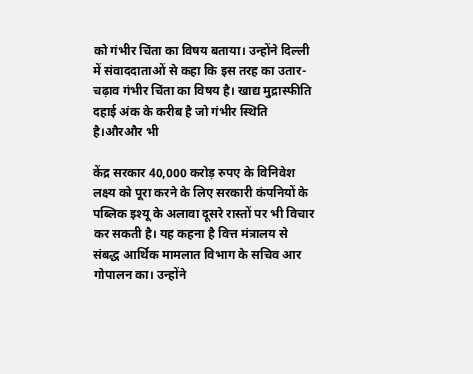को गंभीर चिंता का विषय बताया। उन्होंने दिल्ली में संवाददाताओं से कहा कि इस तरह का उतार-चढ़ाव गंभीर चिंता का विषय है। खाद्य मुद्रास्फीति दहाई अंक के करीब है जो गंभीर स्थिति है।औरऔर भी

केंद्र सरकार 40,000 करोड़ रुपए के विनिवेश लक्ष्य को पूरा करने के लिए सरकारी कंपनियों के पब्लिक इश्यू के अलावा दूसरे रास्तों पर भी विचार कर सकती है। यह कहना है वित्त मंत्रालय से संबद्ध आर्थिक मामलात विभाग के सचिव आर गोपालन का। उन्होंने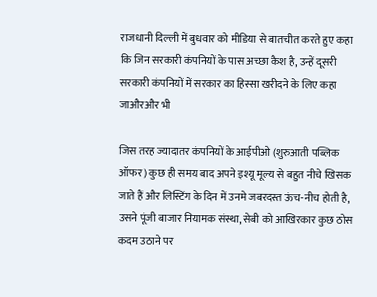राजधानी दिल्ली में बुधवार को मीडिया से बातचीत करते हुए कहा कि जिन सरकारी कंपनियों के पास अच्छा कैश है, उन्हें दूसरी सरकारी कंपनियों में सरकार का हिस्सा खरीदने के लिए कहा जाऔरऔर भी

जिस तरह ज्यादातर कंपनियों के आईपीओ (शुरुआती पब्लिक ऑफर) कुछ ही समय बाद अपने इश्यू मूल्य से बहुत नीचे खिसक जाते हैं और लिस्टिंग के दिन में उनमे जबरदस्त ऊंच-नीच होती है, उसने पूंजी बाजार नियामक संस्था, सेबी को आखिरकार कुछ ठोस कदम उठाने पर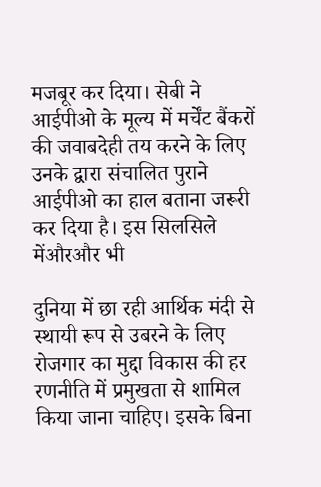मजबूर कर दिया। सेबी ने आईपीओ के मूल्य में मर्चेंट बैंकरों की जवाबदेही तय करने के लिए उनके द्वारा संचालित पुराने आईपीओ का हाल बताना जरूरी कर दिया है। इस सिलसिले मेंऔरऔर भी

दुनिया में छा रही आर्थिक मंदी से स्‍थायी रूप से उबरने के लिए रोजगार का मुद्दा विकास की हर रणनीति में प्रमुखता से शामिल किया जाना चाहिए। इसके बिना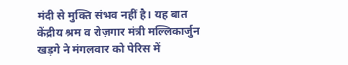मंदी से मुक्ति संभव नहीं है। यह बात केंद्रीय श्रम व रोज़गार मंत्री मल्लिकार्जुन खड़गे ने मंगलवार को पेरिस में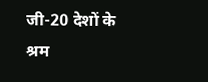जी-20 देशों के श्रम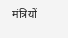मंत्रियों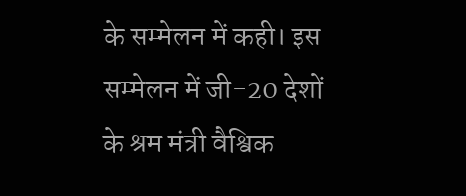के सम्‍मेलन में कही। इस सम्‍मेलन में जी-20 देशों के श्रम मंत्री वैश्विक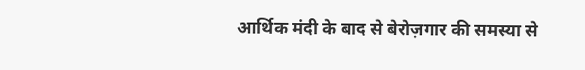आर्थिक मंदी के बाद से बेरोज़गार की समस्‍या से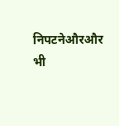निपटनेऔरऔर भी